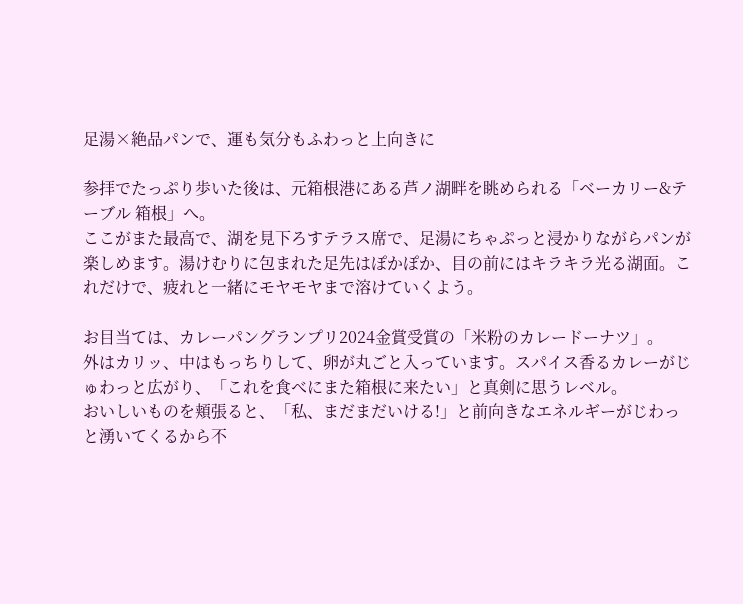足湯×絶品パンで、運も気分もふわっと上向きに

参拝でたっぷり歩いた後は、元箱根港にある芦ノ湖畔を眺められる「ベーカリー&テーブル 箱根」へ。
ここがまた最高で、湖を見下ろすテラス席で、足湯にちゃぷっと浸かりながらパンが楽しめます。湯けむりに包まれた足先はぽかぽか、目の前にはキラキラ光る湖面。これだけで、疲れと一緒にモヤモヤまで溶けていくよう。

お目当ては、カレーパングランプリ2024金賞受賞の「米粉のカレードーナツ」。
外はカリッ、中はもっちりして、卵が丸ごと入っています。スパイス香るカレーがじゅわっと広がり、「これを食べにまた箱根に来たい」と真剣に思うレベル。
おいしいものを頬張ると、「私、まだまだいける!」と前向きなエネルギーがじわっと湧いてくるから不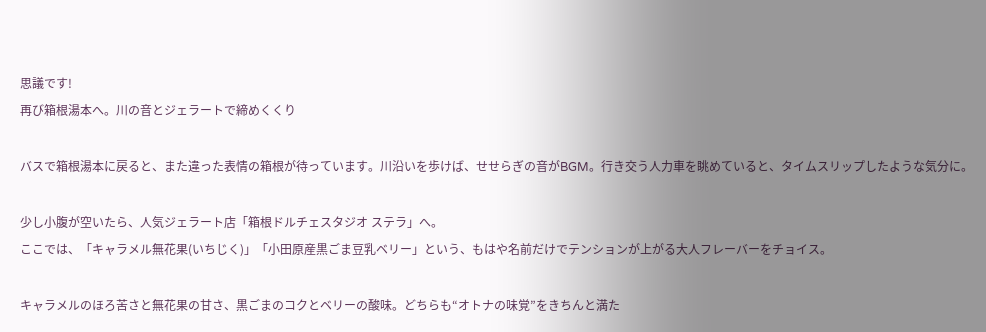思議です!
再び箱根湯本へ。川の音とジェラートで締めくくり

バスで箱根湯本に戻ると、また違った表情の箱根が待っています。川沿いを歩けば、せせらぎの音がBGM。行き交う人力車を眺めていると、タイムスリップしたような気分に。

少し小腹が空いたら、人気ジェラート店「箱根ドルチェスタジオ ステラ」へ。
ここでは、「キャラメル無花果(いちじく)」「小田原産黒ごま豆乳ベリー」という、もはや名前だけでテンションが上がる大人フレーバーをチョイス。

キャラメルのほろ苦さと無花果の甘さ、黒ごまのコクとベリーの酸味。どちらも“オトナの味覚”をきちんと満た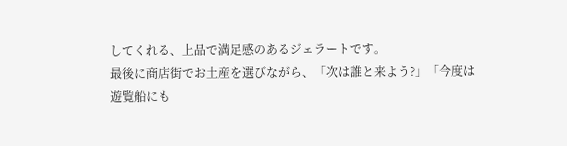してくれる、上品で満足感のあるジェラートです。
最後に商店街でお土産を選びながら、「次は誰と来よう?」「今度は遊覧船にも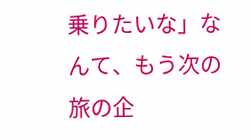乗りたいな」なんて、もう次の旅の企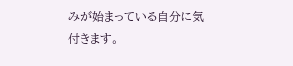みが始まっている自分に気付きます。